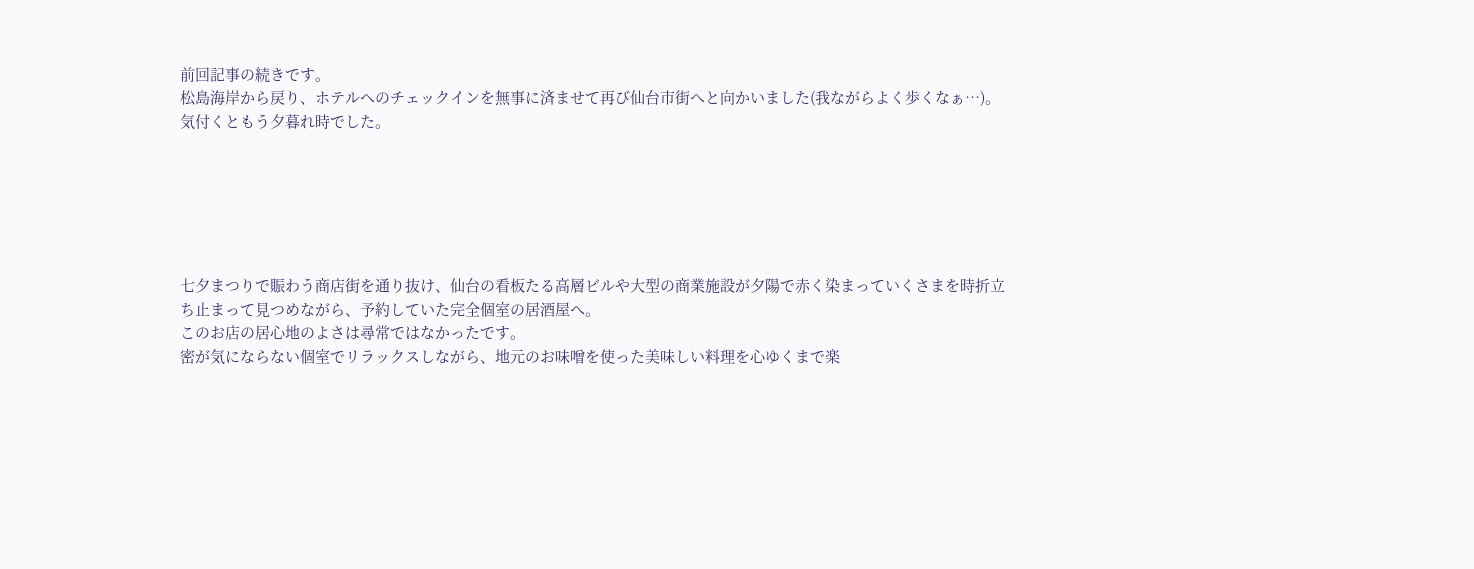前回記事の続きです。
松島海岸から戻り、ホテルへのチェックインを無事に済ませて再び仙台市街へと向かいました(我ながらよく歩くなぁ…)。
気付くともう夕暮れ時でした。






七夕まつりで賑わう商店街を通り抜け、仙台の看板たる高層ビルや大型の商業施設が夕陽で赤く染まっていくさまを時折立ち止まって見つめながら、予約していた完全個室の居酒屋へ。
このお店の居心地のよさは尋常ではなかったです。
密が気にならない個室でリラックスしながら、地元のお味噌を使った美味しい料理を心ゆくまで楽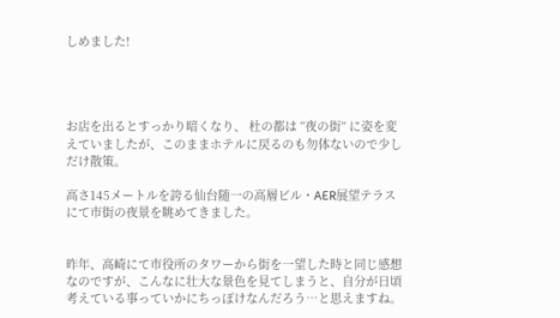しめました!




お店を出るとすっかり暗くなり、 杜の都は “夜の街” に姿を変えていましたが、このままホテルに戻るのも勿体ないので少しだけ散策。

高さ145メートルを誇る仙台随一の高層ビル・AER展望テラスにて市街の夜景を眺めてきました。


昨年、高崎にて市役所のタワーから街を一望した時と同じ感想なのですが、こんなに壮大な景色を見てしまうと、自分が日頃考えている事っていかにちっぽけなんだろう…と思えますね。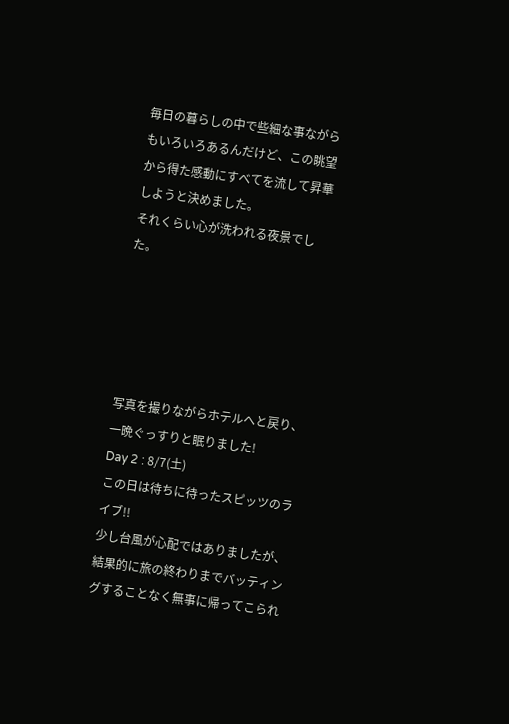毎日の暮らしの中で些細な事ながらもいろいろあるんだけど、この眺望から得た感動にすべてを流して昇華しようと決めました。
それくらい心が洗われる夜景でした。





写真を撮りながらホテルへと戻り、一晩ぐっすりと眠りました!
Day 2 : 8/7(土)
この日は待ちに待ったスピッツのライブ!!
少し台風が心配ではありましたが、結果的に旅の終わりまでバッティングすることなく無事に帰ってこられ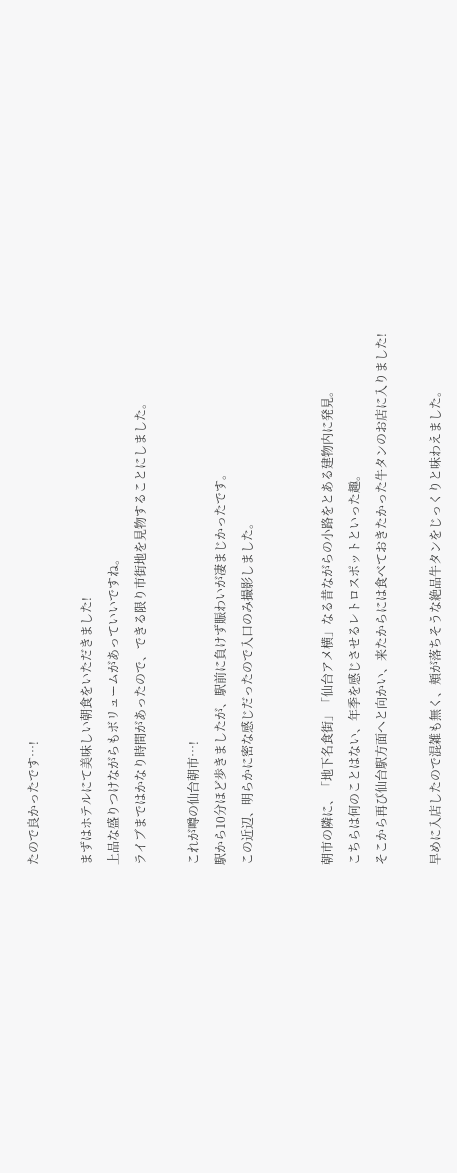たので良かったです…!

まずはホテルにて美味しい朝食をいただきました!
上品な盛りつけながらもボリュームがあっていいですね。
ライブまではかなり時間があったので、できる限り市街地を見物することにしました。

これが噂の仙台朝市…!
駅から10分ほど歩きましたが、駅前に負けず賑わいが凄まじかったです。
この近辺、明らかに密な感じだったので入口のみ撮影しました。


朝市の隣に、「地下名食街」「仙台アメ横」なる昔ながらの小路をとある建物内に発見。
こちらは何のことはない、年季を感じさせるレトロスポットといった趣。
そこから再び仙台駅方面へと向かい、来たからには食べておきたかった牛タンのお店に入りました!

早めに入店したので混雑も無く、頬が落ちそうな絶品牛タンをじっくりと味わえました。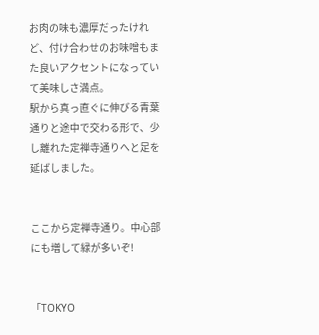お肉の味も濃厚だったけれど、付け合わせのお味噌もまた良いアクセントになっていて美味しさ満点。
駅から真っ直ぐに伸びる青葉通りと途中で交わる形で、少し離れた定禅寺通りへと足を延ばしました。


ここから定禅寺通り。中心部にも増して緑が多いぞ!


「TOKYO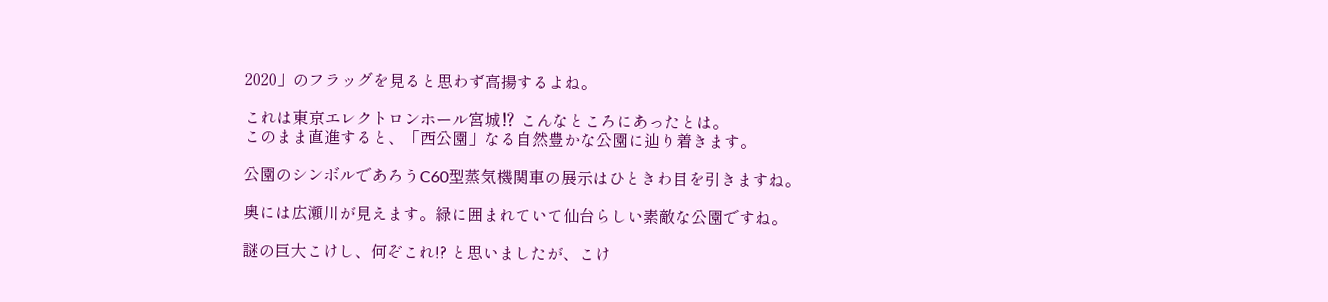2020」のフラッグを見ると思わず高揚するよね。

これは東京エレクトロンホール宮城⁉ こんなところにあったとは。
このまま直進すると、「西公園」なる自然豊かな公園に辿り着きます。

公園のシンボルであろうC60型蒸気機関車の展示はひときわ目を引きますね。

奥には広瀬川が見えます。緑に囲まれていて仙台らしい素敵な公園ですね。

謎の巨大こけし、何ぞこれ!? と思いましたが、こけ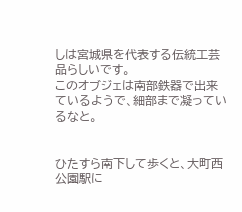しは宮城県を代表する伝統工芸品らしいです。
このオブジェは南部鉄器で出来ているようで、細部まで凝っているなと。


ひたすら南下して歩くと、大町西公園駅に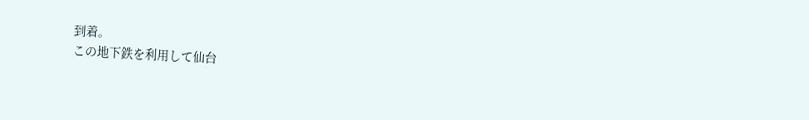到着。
この地下鉄を利用して仙台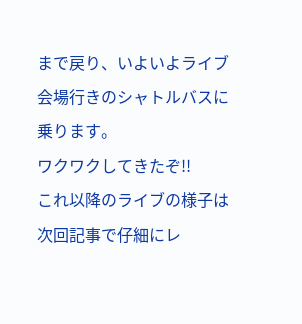まで戻り、いよいよライブ会場行きのシャトルバスに乗ります。
ワクワクしてきたぞ!!
これ以降のライブの様子は次回記事で仔細にレ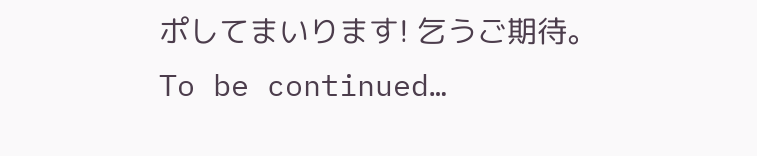ポしてまいります! 乞うご期待。
To be continued…